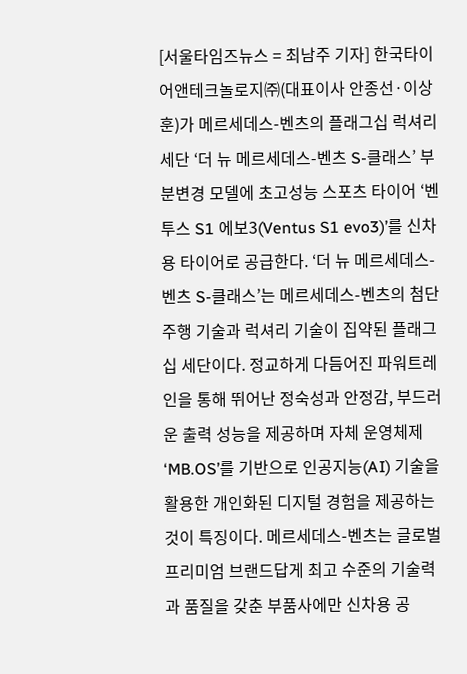[서울타임즈뉴스 = 최남주 기자] 한국타이어앤테크놀로지㈜(대표이사 안종선·이상훈)가 메르세데스-벤츠의 플래그십 럭셔리 세단 ‘더 뉴 메르세데스-벤츠 S-클래스’ 부분변경 모델에 초고성능 스포츠 타이어 ‘벤투스 S1 에보3(Ventus S1 evo3)’를 신차용 타이어로 공급한다. ‘더 뉴 메르세데스-벤츠 S-클래스’는 메르세데스-벤츠의 첨단 주행 기술과 럭셔리 기술이 집약된 플래그십 세단이다. 정교하게 다듬어진 파워트레인을 통해 뛰어난 정숙성과 안정감, 부드러운 출력 성능을 제공하며 자체 운영체제 ‘MB.OS’를 기반으로 인공지능(AI) 기술을 활용한 개인화된 디지털 경험을 제공하는 것이 특징이다. 메르세데스-벤츠는 글로벌 프리미엄 브랜드답게 최고 수준의 기술력과 품질을 갖춘 부품사에만 신차용 공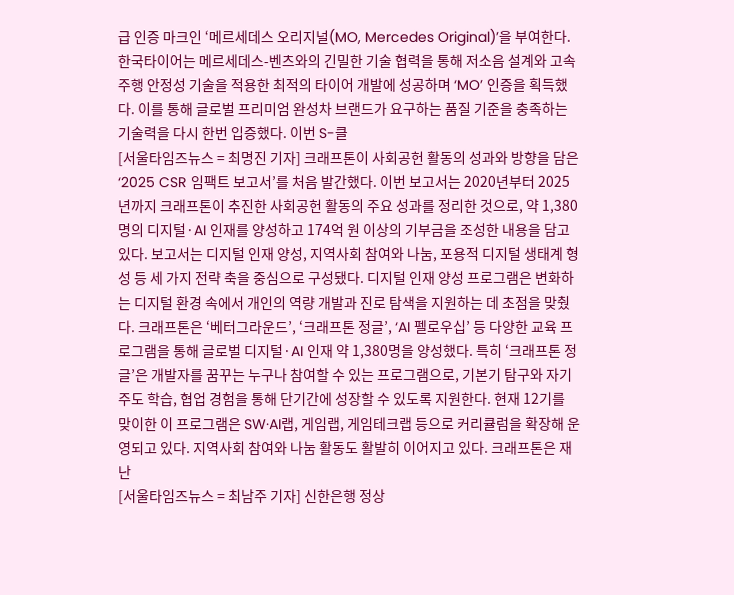급 인증 마크인 ‘메르세데스 오리지널(MO, Mercedes Original)’을 부여한다. 한국타이어는 메르세데스-벤츠와의 긴밀한 기술 협력을 통해 저소음 설계와 고속 주행 안정성 기술을 적용한 최적의 타이어 개발에 성공하며 ‘MO’ 인증을 획득했다. 이를 통해 글로벌 프리미엄 완성차 브랜드가 요구하는 품질 기준을 충족하는 기술력을 다시 한번 입증했다. 이번 S-클
[서울타임즈뉴스 = 최명진 기자] 크래프톤이 사회공헌 활동의 성과와 방향을 담은 ‘2025 CSR 임팩트 보고서’를 처음 발간했다. 이번 보고서는 2020년부터 2025년까지 크래프톤이 추진한 사회공헌 활동의 주요 성과를 정리한 것으로, 약 1,380명의 디지털·AI 인재를 양성하고 174억 원 이상의 기부금을 조성한 내용을 담고 있다. 보고서는 디지털 인재 양성, 지역사회 참여와 나눔, 포용적 디지털 생태계 형성 등 세 가지 전략 축을 중심으로 구성됐다. 디지털 인재 양성 프로그램은 변화하는 디지털 환경 속에서 개인의 역량 개발과 진로 탐색을 지원하는 데 초점을 맞췄다. 크래프톤은 ‘베터그라운드’, ‘크래프톤 정글’, ‘AI 펠로우십’ 등 다양한 교육 프로그램을 통해 글로벌 디지털·AI 인재 약 1,380명을 양성했다. 특히 ‘크래프톤 정글’은 개발자를 꿈꾸는 누구나 참여할 수 있는 프로그램으로, 기본기 탐구와 자기주도 학습, 협업 경험을 통해 단기간에 성장할 수 있도록 지원한다. 현재 12기를 맞이한 이 프로그램은 SW·AI랩, 게임랩, 게임테크랩 등으로 커리큘럼을 확장해 운영되고 있다. 지역사회 참여와 나눔 활동도 활발히 이어지고 있다. 크래프톤은 재난
[서울타임즈뉴스 = 최남주 기자] 신한은행 정상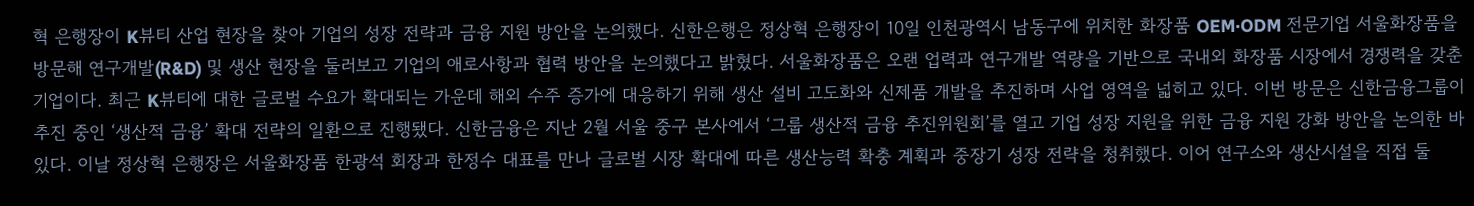혁 은행장이 K뷰티 산업 현장을 찾아 기업의 성장 전략과 금융 지원 방안을 논의했다. 신한은행은 정상혁 은행장이 10일 인천광역시 남동구에 위치한 화장품 OEM·ODM 전문기업 서울화장품을 방문해 연구개발(R&D) 및 생산 현장을 둘러보고 기업의 애로사항과 협력 방안을 논의했다고 밝혔다. 서울화장품은 오랜 업력과 연구개발 역량을 기반으로 국내외 화장품 시장에서 경쟁력을 갖춘 기업이다. 최근 K뷰티에 대한 글로벌 수요가 확대되는 가운데 해외 수주 증가에 대응하기 위해 생산 설비 고도화와 신제품 개발을 추진하며 사업 영역을 넓히고 있다. 이번 방문은 신한금융그룹이 추진 중인 ‘생산적 금융’ 확대 전략의 일환으로 진행됐다. 신한금융은 지난 2월 서울 중구 본사에서 ‘그룹 생산적 금융 추진위원회’를 열고 기업 성장 지원을 위한 금융 지원 강화 방안을 논의한 바 있다. 이날 정상혁 은행장은 서울화장품 한광석 회장과 한정수 대표를 만나 글로벌 시장 확대에 따른 생산능력 확충 계획과 중장기 성장 전략을 청취했다. 이어 연구소와 생산시설을 직접 둘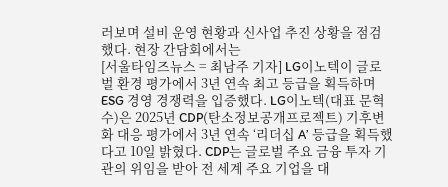러보며 설비 운영 현황과 신사업 추진 상황을 점검했다. 현장 간담회에서는
[서울타임즈뉴스 = 최남주 기자] LG이노텍이 글로벌 환경 평가에서 3년 연속 최고 등급을 획득하며 ESG 경영 경쟁력을 입증했다. LG이노텍(대표 문혁수)은 2025년 CDP(탄소정보공개프로젝트) 기후변화 대응 평가에서 3년 연속 ‘리더십 A’ 등급을 획득했다고 10일 밝혔다. CDP는 글로벌 주요 금융 투자 기관의 위임을 받아 전 세계 주요 기업을 대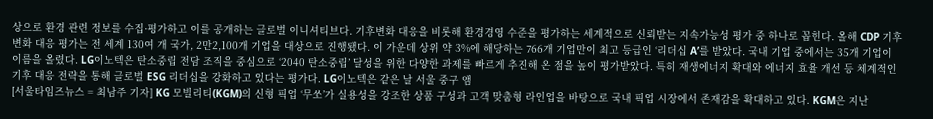상으로 환경 관련 정보를 수집·평가하고 이를 공개하는 글로벌 이니셔티브다. 기후변화 대응을 비롯해 환경경영 수준을 평가하는 세계적으로 신뢰받는 지속가능성 평가 중 하나로 꼽힌다. 올해 CDP 기후변화 대응 평가는 전 세계 130여 개 국가, 2만2,100개 기업을 대상으로 진행됐다. 이 가운데 상위 약 3%에 해당하는 766개 기업만이 최고 등급인 ‘리더십 A’를 받았다. 국내 기업 중에서는 35개 기업이 이름을 올렸다. LG이노텍은 탄소중립 전담 조직을 중심으로 ‘2040 탄소중립’ 달성을 위한 다양한 과제를 빠르게 추진해 온 점을 높이 평가받았다. 특히 재생에너지 확대와 에너지 효율 개선 등 체계적인 기후 대응 전략을 통해 글로벌 ESG 리더십을 강화하고 있다는 평가다. LG이노텍은 같은 날 서울 중구 앰
[서울타임즈뉴스 = 최남주 기자] KG 모빌리티(KGM)의 신형 픽업 ‘무쏘’가 실용성을 강조한 상품 구성과 고객 맞춤형 라인업을 바탕으로 국내 픽업 시장에서 존재감을 확대하고 있다. KGM은 지난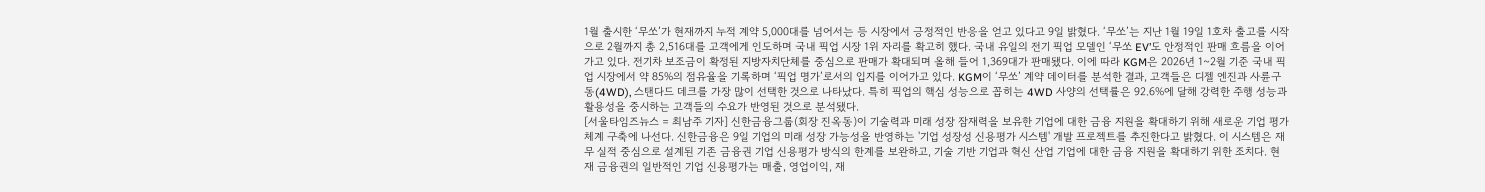1월 출시한 ‘무쏘’가 현재까지 누적 계약 5,000대를 넘어서는 등 시장에서 긍정적인 반응을 얻고 있다고 9일 밝혔다. ‘무쏘’는 지난 1월 19일 1호차 출고를 시작으로 2월까지 총 2,516대를 고객에게 인도하며 국내 픽업 시장 1위 자리를 확고히 했다. 국내 유일의 전기 픽업 모델인 ‘무쏘 EV’도 안정적인 판매 흐름을 이어가고 있다. 전기차 보조금이 확정된 지방자치단체를 중심으로 판매가 확대되며 올해 들어 1,369대가 판매됐다. 이에 따라 KGM은 2026년 1~2월 기준 국내 픽업 시장에서 약 85%의 점유율을 기록하며 ‘픽업 명가’로서의 입지를 이어가고 있다. KGM이 ‘무쏘’ 계약 데이터를 분석한 결과, 고객들은 디젤 엔진과 사륜구동(4WD), 스탠다드 데크를 가장 많이 선택한 것으로 나타났다. 특히 픽업의 핵심 성능으로 꼽히는 4WD 사양의 선택률은 92.6%에 달해 강력한 주행 성능과 활용성을 중시하는 고객들의 수요가 반영된 것으로 분석됐다.
[서울타임즈뉴스 = 최남주 기자] 신한금융그룹(회장 진옥동)이 기술력과 미래 성장 잠재력을 보유한 기업에 대한 금융 지원을 확대하기 위해 새로운 기업 평가 체계 구축에 나선다. 신한금융은 9일 기업의 미래 성장 가능성을 반영하는 '기업 성장성 신용평가 시스템' 개발 프로젝트를 추진한다고 밝혔다. 이 시스템은 재무 실적 중심으로 설계된 기존 금융권 기업 신용평가 방식의 한계를 보완하고, 기술 기반 기업과 혁신 산업 기업에 대한 금융 지원을 확대하기 위한 조치다. 현재 금융권의 일반적인 기업 신용평가는 매출, 영업이익, 재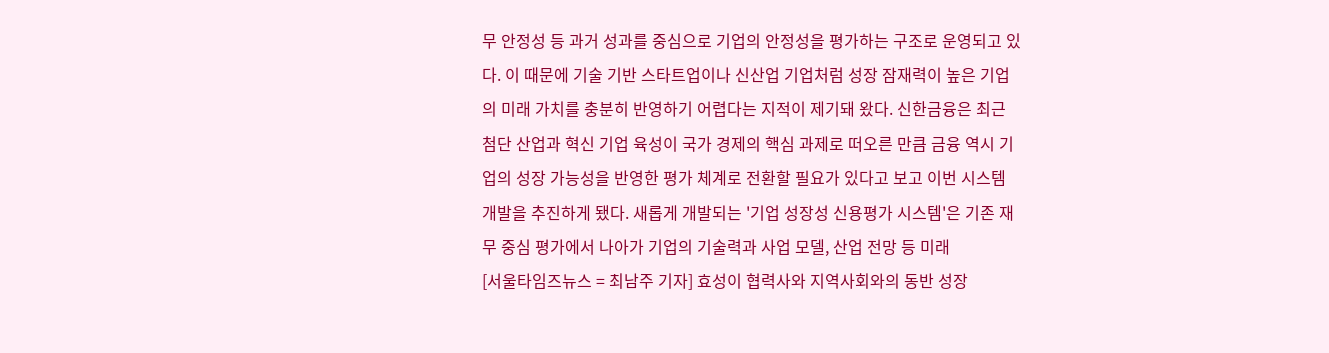무 안정성 등 과거 성과를 중심으로 기업의 안정성을 평가하는 구조로 운영되고 있다. 이 때문에 기술 기반 스타트업이나 신산업 기업처럼 성장 잠재력이 높은 기업의 미래 가치를 충분히 반영하기 어렵다는 지적이 제기돼 왔다. 신한금융은 최근 첨단 산업과 혁신 기업 육성이 국가 경제의 핵심 과제로 떠오른 만큼 금융 역시 기업의 성장 가능성을 반영한 평가 체계로 전환할 필요가 있다고 보고 이번 시스템 개발을 추진하게 됐다. 새롭게 개발되는 '기업 성장성 신용평가 시스템'은 기존 재무 중심 평가에서 나아가 기업의 기술력과 사업 모델, 산업 전망 등 미래
[서울타임즈뉴스 = 최남주 기자] 효성이 협력사와 지역사회와의 동반 성장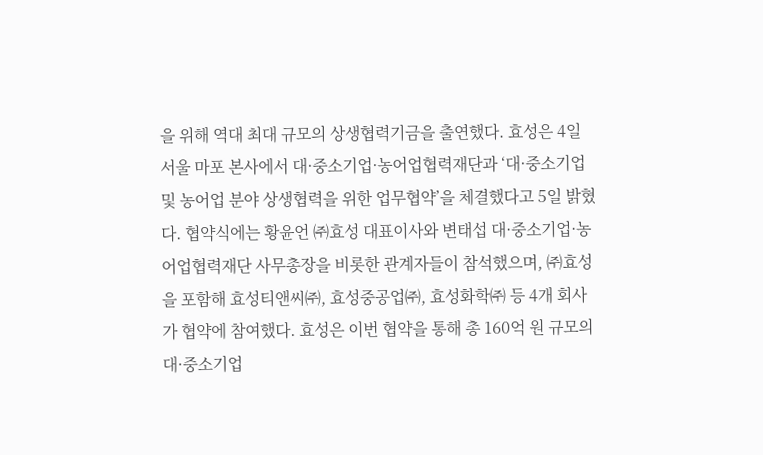을 위해 역대 최대 규모의 상생협력기금을 출연했다. 효성은 4일 서울 마포 본사에서 대·중소기업·농어업협력재단과 ‘대·중소기업 및 농어업 분야 상생협력을 위한 업무협약’을 체결했다고 5일 밝혔다. 협약식에는 황윤언 ㈜효성 대표이사와 변태섭 대·중소기업·농어업협력재단 사무총장을 비롯한 관계자들이 참석했으며, ㈜효성을 포함해 효성티앤씨㈜, 효성중공업㈜, 효성화학㈜ 등 4개 회사가 협약에 참여했다. 효성은 이번 협약을 통해 총 160억 원 규모의 대·중소기업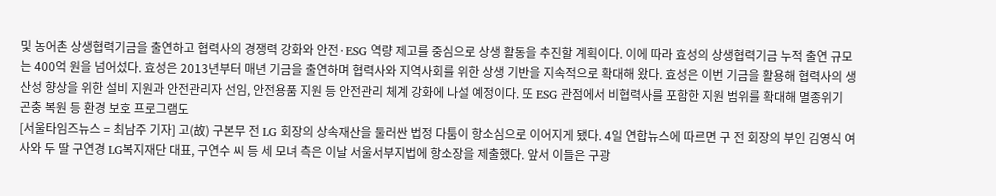및 농어촌 상생협력기금을 출연하고 협력사의 경쟁력 강화와 안전·ESG 역량 제고를 중심으로 상생 활동을 추진할 계획이다. 이에 따라 효성의 상생협력기금 누적 출연 규모는 400억 원을 넘어섰다. 효성은 2013년부터 매년 기금을 출연하며 협력사와 지역사회를 위한 상생 기반을 지속적으로 확대해 왔다. 효성은 이번 기금을 활용해 협력사의 생산성 향상을 위한 설비 지원과 안전관리자 선임, 안전용품 지원 등 안전관리 체계 강화에 나설 예정이다. 또 ESG 관점에서 비협력사를 포함한 지원 범위를 확대해 멸종위기 곤충 복원 등 환경 보호 프로그램도
[서울타임즈뉴스 = 최남주 기자] 고(故) 구본무 전 LG 회장의 상속재산을 둘러싼 법정 다툼이 항소심으로 이어지게 됐다. 4일 연합뉴스에 따르면 구 전 회장의 부인 김영식 여사와 두 딸 구연경 LG복지재단 대표, 구연수 씨 등 세 모녀 측은 이날 서울서부지법에 항소장을 제출했다. 앞서 이들은 구광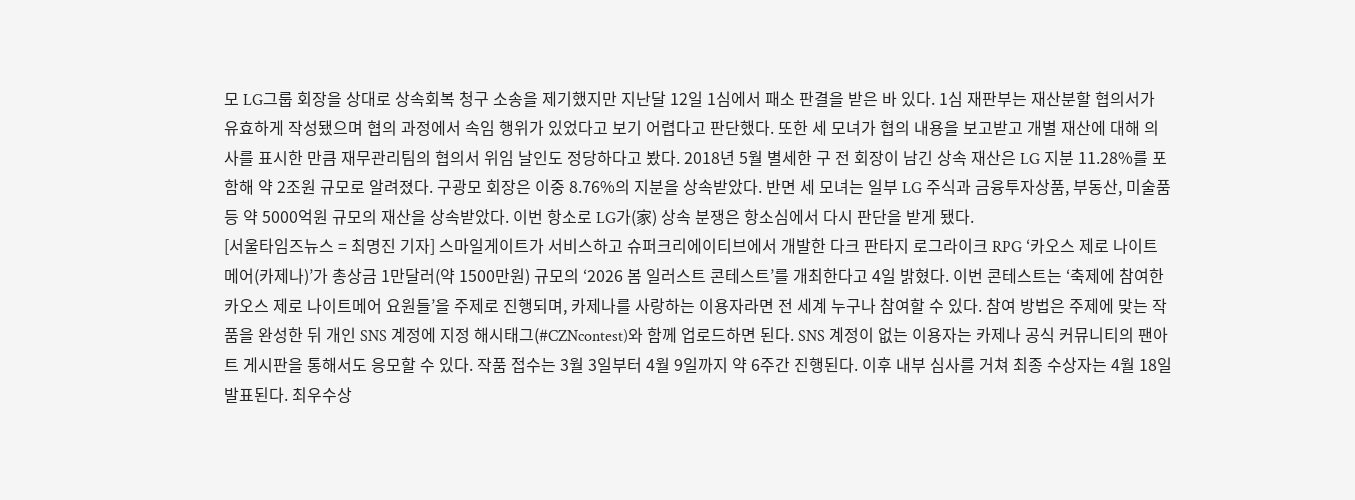모 LG그룹 회장을 상대로 상속회복 청구 소송을 제기했지만 지난달 12일 1심에서 패소 판결을 받은 바 있다. 1심 재판부는 재산분할 협의서가 유효하게 작성됐으며 협의 과정에서 속임 행위가 있었다고 보기 어렵다고 판단했다. 또한 세 모녀가 협의 내용을 보고받고 개별 재산에 대해 의사를 표시한 만큼 재무관리팀의 협의서 위임 날인도 정당하다고 봤다. 2018년 5월 별세한 구 전 회장이 남긴 상속 재산은 LG 지분 11.28%를 포함해 약 2조원 규모로 알려졌다. 구광모 회장은 이중 8.76%의 지분을 상속받았다. 반면 세 모녀는 일부 LG 주식과 금융투자상품, 부동산, 미술품 등 약 5000억원 규모의 재산을 상속받았다. 이번 항소로 LG가(家) 상속 분쟁은 항소심에서 다시 판단을 받게 됐다.
[서울타임즈뉴스 = 최명진 기자] 스마일게이트가 서비스하고 슈퍼크리에이티브에서 개발한 다크 판타지 로그라이크 RPG ‘카오스 제로 나이트메어(카제나)’가 총상금 1만달러(약 1500만원) 규모의 ‘2026 봄 일러스트 콘테스트’를 개최한다고 4일 밝혔다. 이번 콘테스트는 ‘축제에 참여한 카오스 제로 나이트메어 요원들’을 주제로 진행되며, 카제나를 사랑하는 이용자라면 전 세계 누구나 참여할 수 있다. 참여 방법은 주제에 맞는 작품을 완성한 뒤 개인 SNS 계정에 지정 해시태그(#CZNcontest)와 함께 업로드하면 된다. SNS 계정이 없는 이용자는 카제나 공식 커뮤니티의 팬아트 게시판을 통해서도 응모할 수 있다. 작품 접수는 3월 3일부터 4월 9일까지 약 6주간 진행된다. 이후 내부 심사를 거쳐 최종 수상자는 4월 18일 발표된다. 최우수상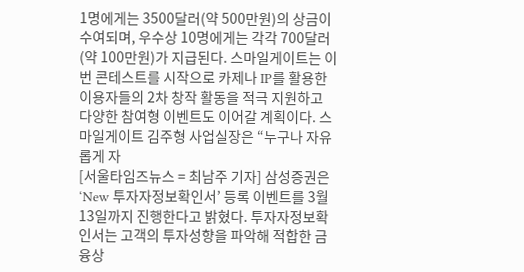1명에게는 3500달러(약 500만원)의 상금이 수여되며, 우수상 10명에게는 각각 700달러(약 100만원)가 지급된다. 스마일게이트는 이번 콘테스트를 시작으로 카제나 IP를 활용한 이용자들의 2차 창작 활동을 적극 지원하고 다양한 참여형 이벤트도 이어갈 계획이다. 스마일게이트 김주형 사업실장은 “누구나 자유롭게 자
[서울타임즈뉴스 = 최남주 기자] 삼성증권은 ‘New 투자자정보확인서’ 등록 이벤트를 3월 13일까지 진행한다고 밝혔다. 투자자정보확인서는 고객의 투자성향을 파악해 적합한 금융상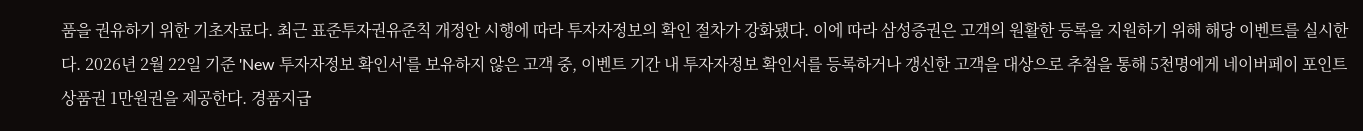품을 권유하기 위한 기초자료다. 최근 표준투자권유준칙 개정안 시행에 따라 투자자정보의 확인 절차가 강화됐다. 이에 따라 삼성증권은 고객의 원활한 등록을 지원하기 위해 해당 이벤트를 실시한다. 2026년 2월 22일 기준 'New 투자자정보 확인서'를 보유하지 않은 고객 중, 이벤트 기간 내 투자자정보 확인서를 등록하거나 갱신한 고객을 대상으로 추첨을 통해 5천명에게 네이버페이 포인트 상품권 1만원권을 제공한다. 경품지급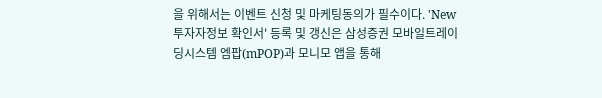을 위해서는 이벤트 신청 및 마케팅동의가 필수이다. 'New 투자자정보 확인서' 등록 및 갱신은 삼성증권 모바일트레이딩시스템 엠팝(mPOP)과 모니모 앱을 통해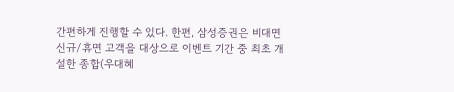간편하게 진행할 수 있다. 한편, 삼성증권은 비대면 신규/휴면 고객을 대상으로 이벤트 기간 중 최초 개설한 종합(우대혜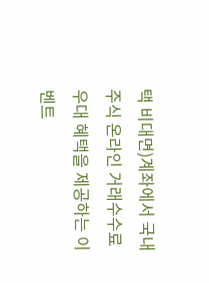택 비대면)계좌에서 국내주식 온라인 거래수수료 우대 혜택을 제공하는 이벤트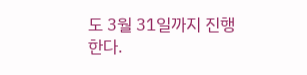도 3월 31일까지 진행한다.